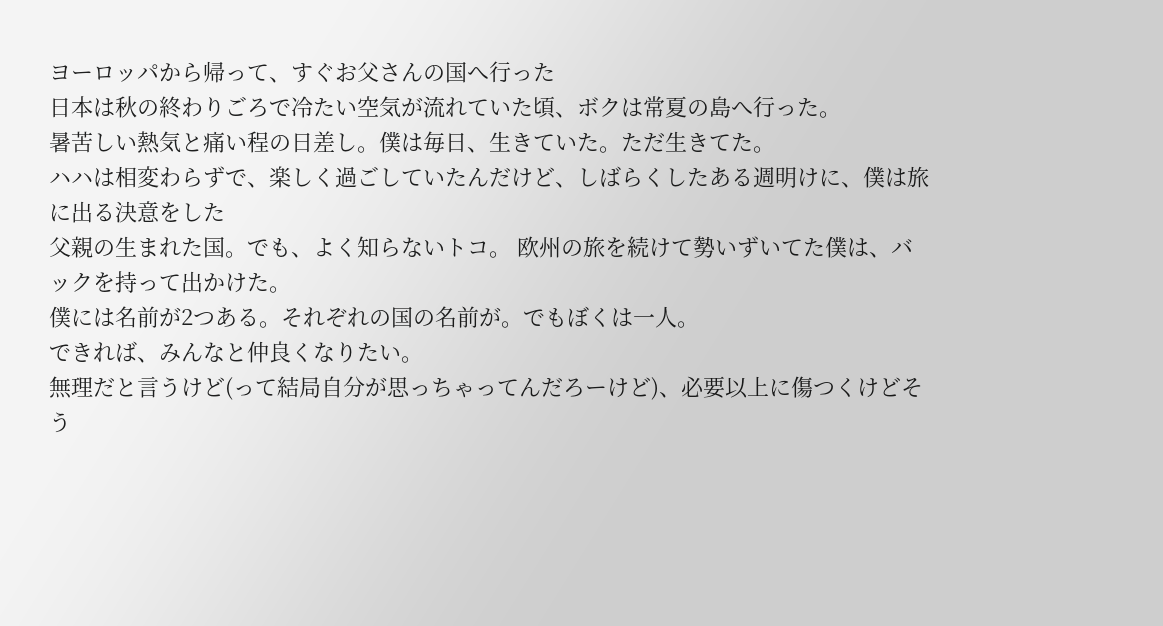ヨーロッパから帰って、すぐお父さんの国へ行った
日本は秋の終わりごろで冷たい空気が流れていた頃、ボクは常夏の島へ行った。
暑苦しい熱気と痛い程の日差し。僕は毎日、生きていた。ただ生きてた。
ハハは相変わらずで、楽しく過ごしていたんだけど、しばらくしたある週明けに、僕は旅に出る決意をした
父親の生まれた国。でも、よく知らないトコ。 欧州の旅を続けて勢いずいてた僕は、バックを持って出かけた。
僕には名前が2つある。それぞれの国の名前が。でもぼくは一人。
できれば、みんなと仲良くなりたい。
無理だと言うけど(って結局自分が思っちゃってんだろーけど)、必要以上に傷つくけどそう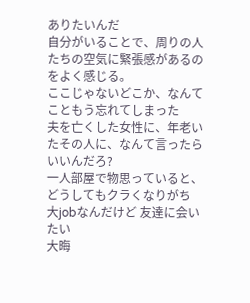ありたいんだ
自分がいることで、周りの人たちの空気に緊張感があるのをよく感じる。
ここじゃないどこか、なんてこともう忘れてしまった
夫を亡くした女性に、年老いたその人に、なんて言ったらいいんだろ?
一人部屋で物思っていると、どうしてもクラくなりがち
大jobなんだけど 友達に会いたい
大晦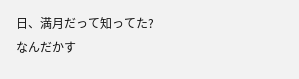日、満月だって知ってた?
なんだかす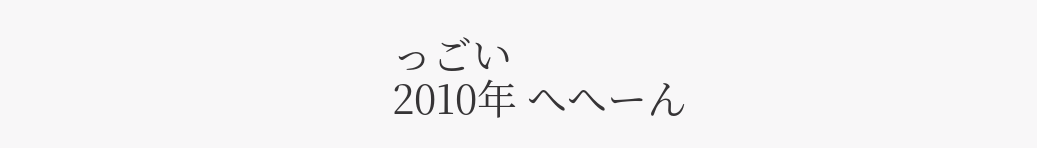っごい
2010年 へへーん